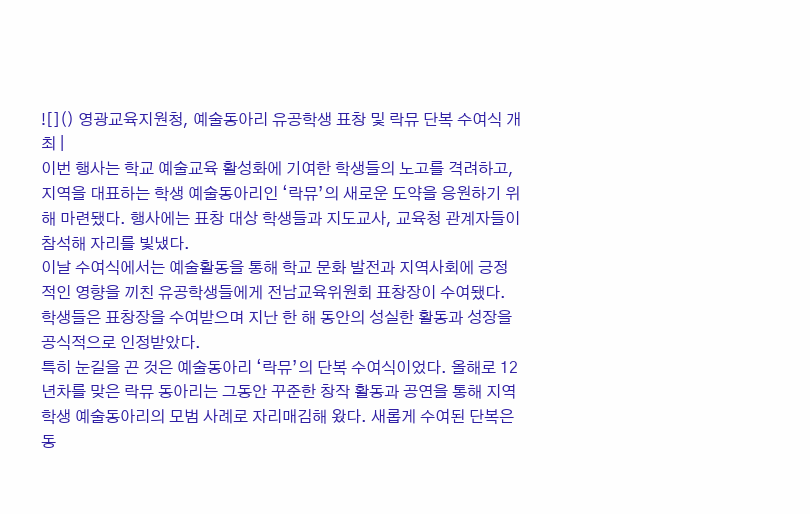![]() 영광교육지원청, 예술동아리 유공학생 표창 및 락뮤 단복 수여식 개최 |
이번 행사는 학교 예술교육 활성화에 기여한 학생들의 노고를 격려하고, 지역을 대표하는 학생 예술동아리인 ‘락뮤’의 새로운 도약을 응원하기 위해 마련됐다. 행사에는 표창 대상 학생들과 지도교사, 교육청 관계자들이 참석해 자리를 빛냈다.
이날 수여식에서는 예술활동을 통해 학교 문화 발전과 지역사회에 긍정적인 영향을 끼친 유공학생들에게 전남교육위원회 표창장이 수여됐다. 학생들은 표창장을 수여받으며 지난 한 해 동안의 성실한 활동과 성장을 공식적으로 인정받았다.
특히 눈길을 끈 것은 예술동아리 ‘락뮤’의 단복 수여식이었다. 올해로 12년차를 맞은 락뮤 동아리는 그동안 꾸준한 창작 활동과 공연을 통해 지역 학생 예술동아리의 모범 사례로 자리매김해 왔다. 새롭게 수여된 단복은 동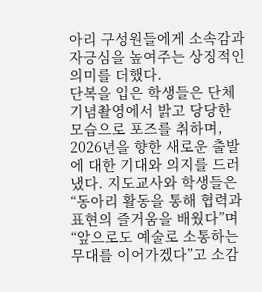아리 구성원들에게 소속감과 자긍심을 높여주는 상징적인 의미를 더했다.
단복을 입은 학생들은 단체 기념촬영에서 밝고 당당한 모습으로 포즈를 취하며, 2026년을 향한 새로운 출발에 대한 기대와 의지를 드러냈다. 지도교사와 학생들은 “동아리 활동을 통해 협력과 표현의 즐거움을 배웠다”며 “앞으로도 예술로 소통하는 무대를 이어가겠다”고 소감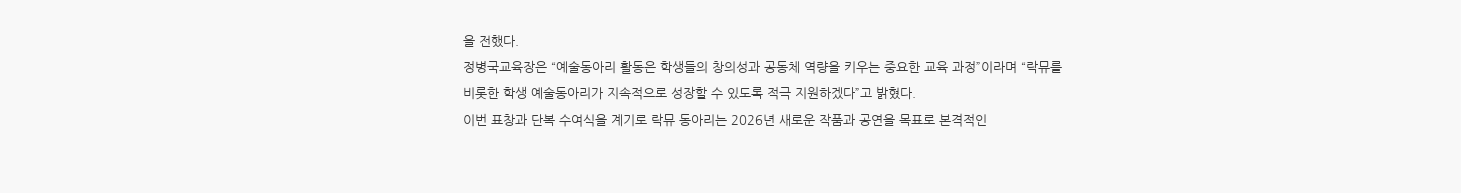을 전했다.
정병국교육장은 “예술동아리 활동은 학생들의 창의성과 공동체 역량을 키우는 중요한 교육 과정”이라며 “락뮤를 비롯한 학생 예술동아리가 지속적으로 성장할 수 있도록 적극 지원하겠다”고 밝혔다.
이번 표창과 단복 수여식을 계기로 락뮤 동아리는 2026년 새로운 작품과 공연을 목표로 본격적인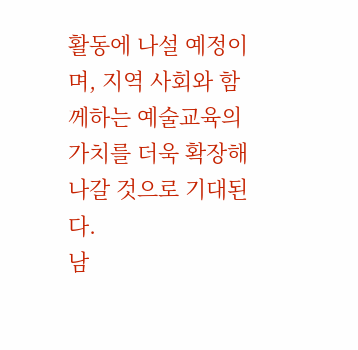활동에 나설 예정이며, 지역 사회와 함께하는 예술교육의 가치를 더욱 확장해 나갈 것으로 기대된다.
남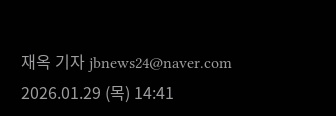재옥 기자 jbnews24@naver.com
2026.01.29 (목) 14:41